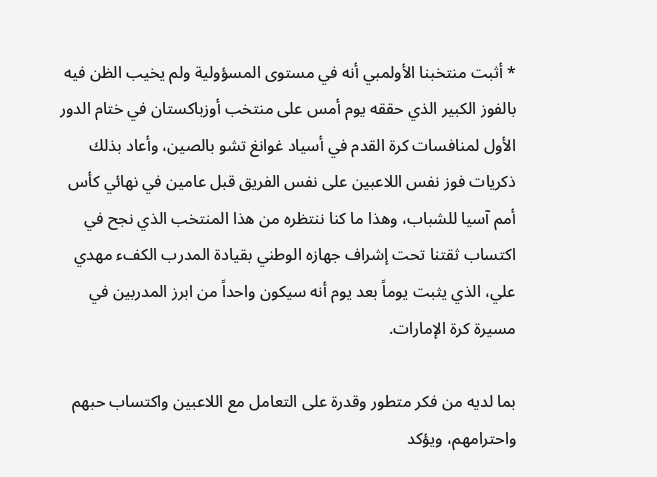* أثبت منتخبنا الأولمبي أنه في مستوى المسؤولية ولم يخيب الظن فيه بالفوز الكبير الذي حققه يوم أمس على منتخب أوزباكستان في ختام الدور الأول لمنافسات كرة القدم في أسياد غوانغ تشو بالصين، وأعاد بذلك ذكريات فوز نفس اللاعبين على نفس الفريق قبل عامين في نهائي كأس أمم آسيا للشباب، وهذا ما كنا ننتظره من هذا المنتخب الذي نجح في اكتساب ثقتنا تحت إشراف جهازه الوطني بقيادة المدرب الكفء مهدي علي، الذي يثبت يوماً بعد يوم أنه سيكون واحداً من ابرز المدربين في مسيرة كرة الإمارات.

بما لديه من فكر متطور وقدرة على التعامل مع اللاعبين واكتساب حبهم واحترامهم، ويؤكد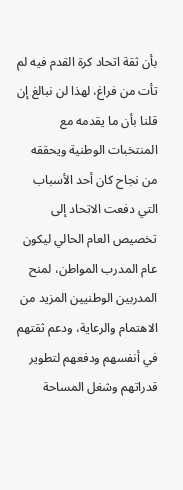بأن ثقة اتحاد كرة القدم فيه لم تأت من فراغ، لهذا لن نبالغ إن قلنا بأن ما يقدمه مع المنتخبات الوطنية ويحققه من نجاح كان أحد الأسباب التي دفعت الاتحاد إلى تخصيص العام الحالي ليكون عام المدرب المواطن، لمنح المدربين الوطنيين المزيد من الاهتمام والرعاية، ودعم ثقتهم في أنفسهم ودفعهم لتطوير قدراتهم وشغل المساحة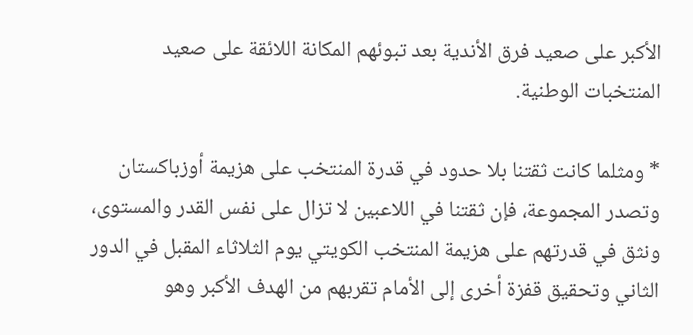الأكبر على صعيد فرق الأندية بعد تبوئهم المكانة اللائقة على صعيد المنتخبات الوطنية.

* ومثلما كانت ثقتنا بلا حدود في قدرة المنتخب على هزيمة أوزباكستان وتصدر المجموعة، فإن ثقتنا في اللاعبين لا تزال على نفس القدر والمستوى، ونثق في قدرتهم على هزيمة المنتخب الكويتي يوم الثلاثاء المقبل في الدور الثاني وتحقيق قفزة أخرى إلى الأمام تقربهم من الهدف الأكبر وهو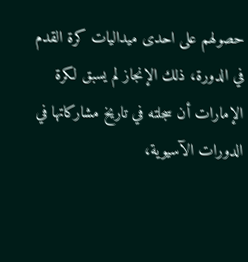حصولهم على احدى ميداليات كرة القدم في الدورة، ذلك الإنجاز لم يسبق لكرة الإمارات أن سجلته في تاريخ مشاركاتها في الدورات الآسيوية،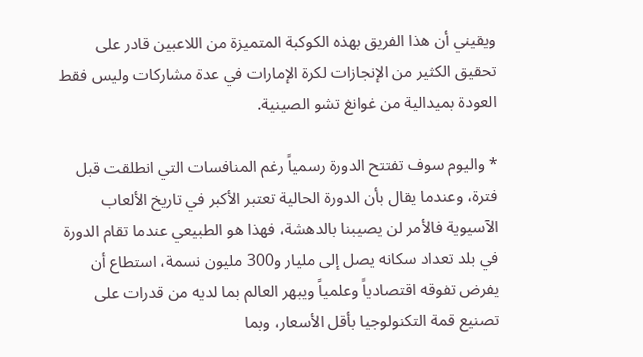ويقيني أن هذا الفريق بهذه الكوكبة المتميزة من اللاعبين قادر على تحقيق الكثير من الإنجازات لكرة الإمارات في عدة مشاركات وليس فقط العودة بميدالية من غوانغ تشو الصينية.

* واليوم سوف تفتتح الدورة رسمياً رغم المنافسات التي انطلقت قبل فترة، وعندما يقال بأن الدورة الحالية تعتبر الأكبر في تاريخ الألعاب الآسيوية فالأمر لن يصيبنا بالدهشة، فهذا هو الطبيعي عندما تقام الدورة في بلد تعداد سكانه يصل إلى مليار و300 مليون نسمة، استطاع أن يفرض تفوقه اقتصادياً وعلمياً ويبهر العالم بما لديه من قدرات على تصنيع قمة التكنولوجيا بأقل الأسعار، وبما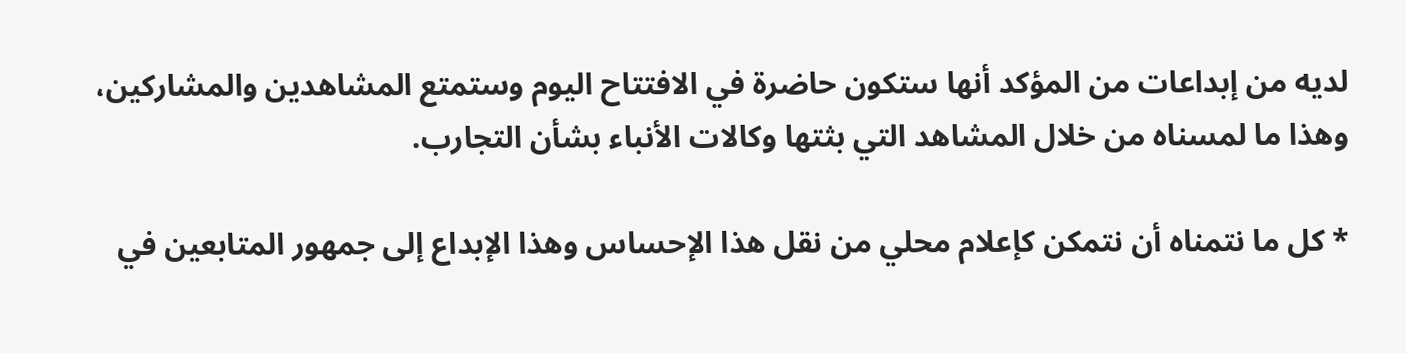لديه من إبداعات من المؤكد أنها ستكون حاضرة في الافتتاح اليوم وستمتع المشاهدين والمشاركين، وهذا ما لمسناه من خلال المشاهد التي بثتها وكالات الأنباء بشأن التجارب.

* كل ما نتمناه أن نتمكن كإعلام محلي من نقل هذا الإحساس وهذا الإبداع إلى جمهور المتابعين في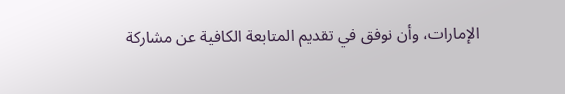الإمارات، وأن نوفق في تقديم المتابعة الكافية عن مشاركة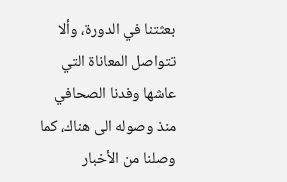بعثتنا في الدورة، وألا تتواصل المعاناة التي عاشها وفدنا الصحافي منذ وصوله الى هناك، كما وصلنا من الأخبار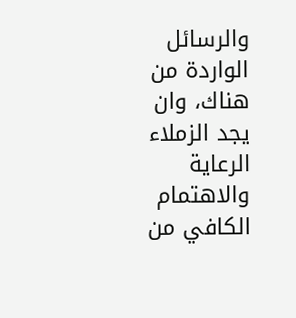والرسائل الواردة من هناك، وان يجد الزملاء الرعاية والاهتمام الكافي من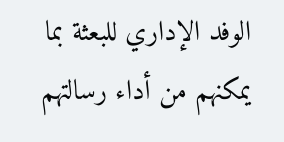الوفد الإداري للبعثة بما يمكنهم من أداء رسالتهم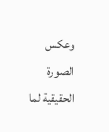وعكس الصورة الحقيقية لما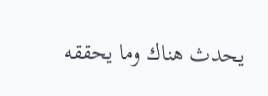يحدث هناك وما يحققه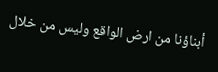أبناؤنا من ارض الواقع وليس من خلال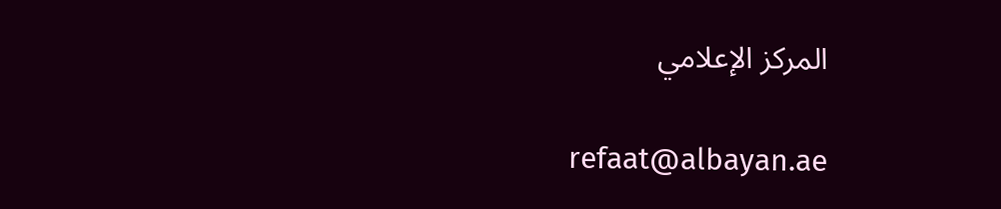المركز الإعلامي

refaat@albayan.ae